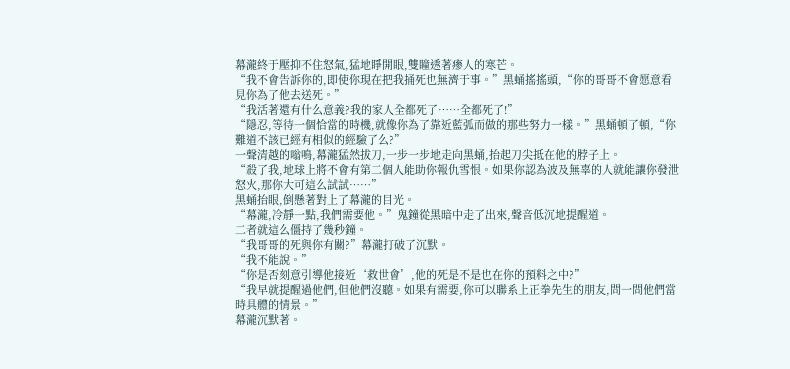幕瀧終于壓抑不住怒氣,猛地睜開眼,雙瞳透著瘆人的寒芒。
“我不會告訴你的,即使你現在把我捅死也無濟于事。”黑蛹搖搖頭,“你的哥哥不會愿意看見你為了他去送死。”
“我活著還有什么意義?我的家人全都死了……全都死了!”
“隱忍,等待一個恰當的時機,就像你為了靠近藍弧而做的那些努力一樣。”黑蛹頓了頓,“你難道不該已經有相似的經驗了么?”
一聲清越的嗡鳴,幕瀧猛然拔刀,一步一步地走向黑蛹,抬起刀尖抵在他的脖子上。
“殺了我,地球上將不會有第二個人能助你報仇雪恨。如果你認為波及無辜的人就能讓你發泄怒火,那你大可這么試試……”
黑蛹抬眼,倒懸著對上了幕瀧的目光。
“幕瀧,冷靜一點,我們需要他。”鬼鐘從黑暗中走了出來,聲音低沉地提醒道。
二者就這么僵持了幾秒鐘。
“我哥哥的死與你有關?”幕瀧打破了沉默。
“我不能說。”
“你是否刻意引導他接近‘救世會’,他的死是不是也在你的預料之中?”
“我早就提醒過他們,但他們沒聽。如果有需要,你可以聯系上正拳先生的朋友,問一問他們當時具體的情景。”
幕瀧沉默著。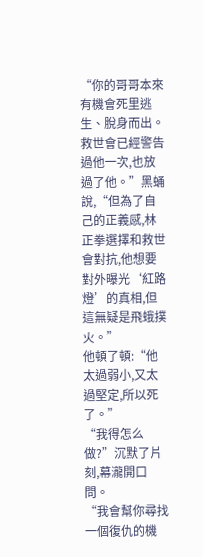“你的哥哥本來有機會死里逃生、脫身而出。救世會已經警告過他一次,也放過了他。”黑蛹說,“但為了自己的正義感,林正拳選擇和救世會對抗,他想要對外曝光‘紅路燈’的真相,但這無疑是飛蛾撲火。”
他頓了頓:“他太過弱小,又太過堅定,所以死了。”
“我得怎么做?”沉默了片刻,幕瀧開口問。
“我會幫你尋找一個復仇的機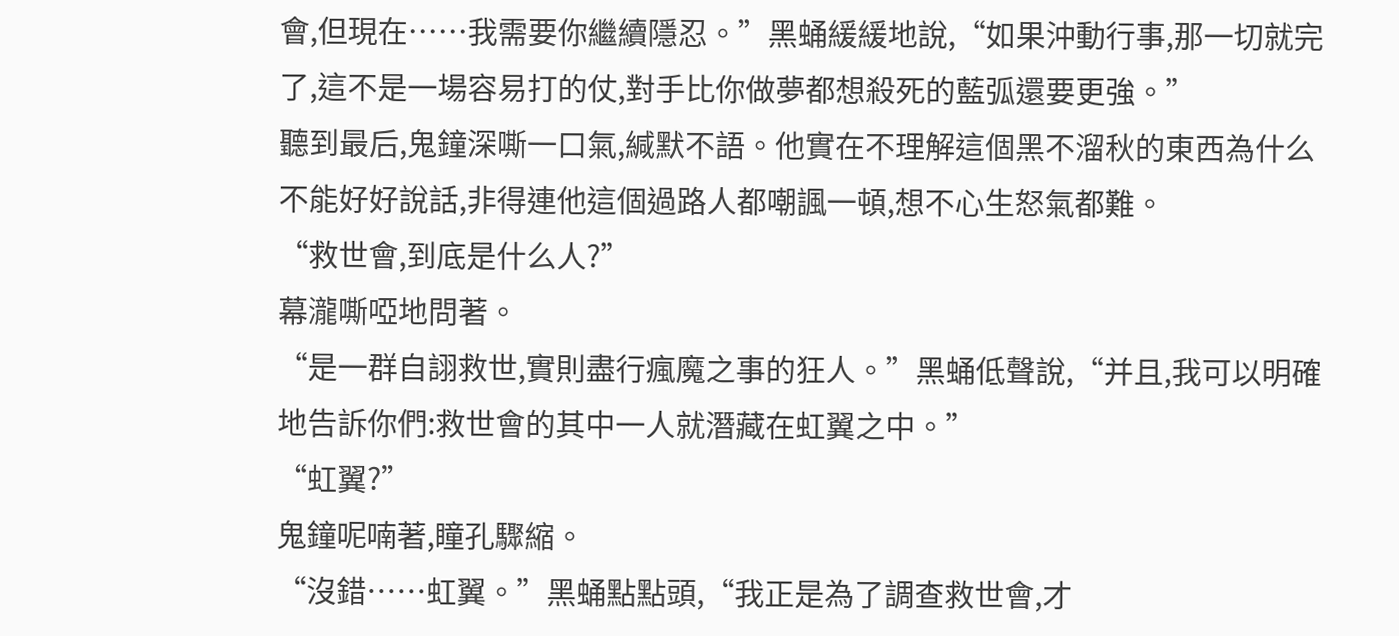會,但現在……我需要你繼續隱忍。”黑蛹緩緩地說,“如果沖動行事,那一切就完了,這不是一場容易打的仗,對手比你做夢都想殺死的藍弧還要更強。”
聽到最后,鬼鐘深嘶一口氣,緘默不語。他實在不理解這個黑不溜秋的東西為什么不能好好說話,非得連他這個過路人都嘲諷一頓,想不心生怒氣都難。
“救世會,到底是什么人?”
幕瀧嘶啞地問著。
“是一群自詡救世,實則盡行瘋魔之事的狂人。”黑蛹低聲說,“并且,我可以明確地告訴你們:救世會的其中一人就潛藏在虹翼之中。”
“虹翼?”
鬼鐘呢喃著,瞳孔驟縮。
“沒錯……虹翼。”黑蛹點點頭,“我正是為了調查救世會,才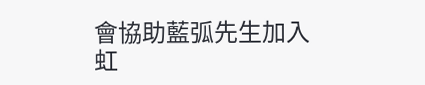會協助藍弧先生加入虹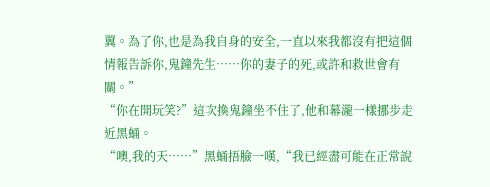翼。為了你,也是為我自身的安全,一直以來我都沒有把這個情報告訴你,鬼鐘先生……你的妻子的死,或許和救世會有關。”
“你在開玩笑?”這次換鬼鐘坐不住了,他和幕瀧一樣挪步走近黑蛹。
“噢,我的天……”黑蛹捂臉一嘆,“我已經盡可能在正常說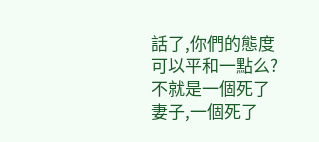話了,你們的態度可以平和一點么?不就是一個死了妻子,一個死了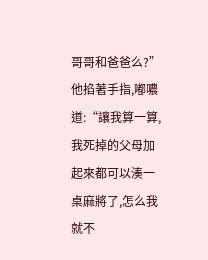哥哥和爸爸么?”
他掐著手指,嘟噥道:“讓我算一算,我死掉的父母加起來都可以湊一桌麻將了,怎么我就不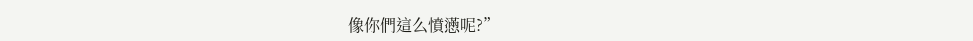像你們這么憤懣呢?”